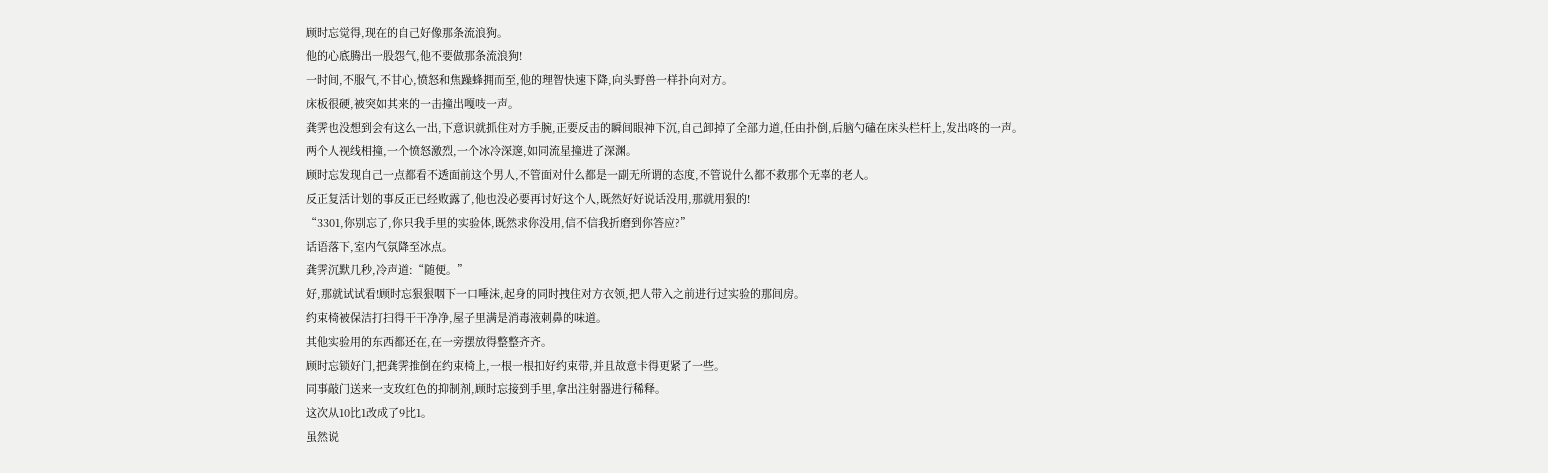顾时忘觉得,现在的自己好像那条流浪狗。
他的心底腾出一股怨气,他不要做那条流浪狗!
一时间,不服气,不甘心,愤怒和焦躁蜂拥而至,他的理智快速下降,向头野兽一样扑向对方。
床板很硬,被突如其来的一击撞出嘎吱一声。
龚霁也没想到会有这么一出,下意识就抓住对方手腕,正要反击的瞬间眼神下沉,自己卸掉了全部力道,任由扑倒,后脑勺磕在床头栏杆上,发出咚的一声。
两个人视线相撞,一个愤怒激烈,一个冰冷深邃,如同流星撞进了深渊。
顾时忘发现自己一点都看不透面前这个男人,不管面对什么都是一副无所谓的态度,不管说什么都不救那个无辜的老人。
反正复活计划的事反正已经败露了,他也没必要再讨好这个人,既然好好说话没用,那就用狠的!
“3301,你别忘了,你只我手里的实验体,既然求你没用,信不信我折磨到你答应?”
话语落下,室内气氛降至冰点。
龚霁沉默几秒,冷声道:“随便。”
好,那就试试看!顾时忘狠狠咽下一口唾沫,起身的同时拽住对方衣领,把人带入之前进行过实验的那间房。
约束椅被保洁打扫得干干净净,屋子里满是消毒液刺鼻的味道。
其他实验用的东西都还在,在一旁摆放得整整齐齐。
顾时忘锁好门,把龚霁推倒在约束椅上,一根一根扣好约束带,并且故意卡得更紧了一些。
同事敲门送来一支玫红色的抑制剂,顾时忘接到手里,拿出注射器进行稀释。
这次从10比1改成了9比1。
虽然说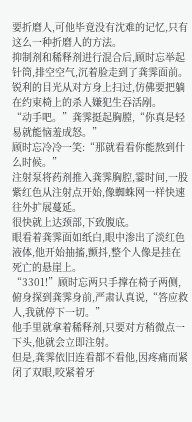要折磨人,可他毕竟没有沈难的记忆,只有这么一种折磨人的方法。
抑制剂和稀释剂进行混合后,顾时忘举起针筒,排空空气,沉着脸走到了龚霁面前。
锐利的目光从对方身上扫过,仿佛要把躺在约束椅上的杀人嫌犯生吞活剐。
“动手吧。”龚霁挺起胸膛,“你真是轻易就能恼羞成怒。”
顾时忘冷冷一笑:“那就看看你能熬到什么时候。”
注射泵将药剂推入龚霁胸腔,霎时间,一股紫红色从注射点开始,像蜘蛛网一样快速往外扩展蔓延。
很快就上达颈部,下致腹底。
眼看着龚霁面如纸白,眼中渗出了淡红色液体,他开始抽搐,颤抖,整个人像是挂在死亡的悬崖上。
“3301!”顾时忘两只手撑在椅子两侧,俯身探到龚霁身前,严肃认真说,“答应救人,我就停下一切。”
他手里就拿着稀释剂,只要对方稍微点一下头,他就会立即注射。
但是,龚霁依旧连看都不看他,因疼痛而紧闭了双眼,咬紧着牙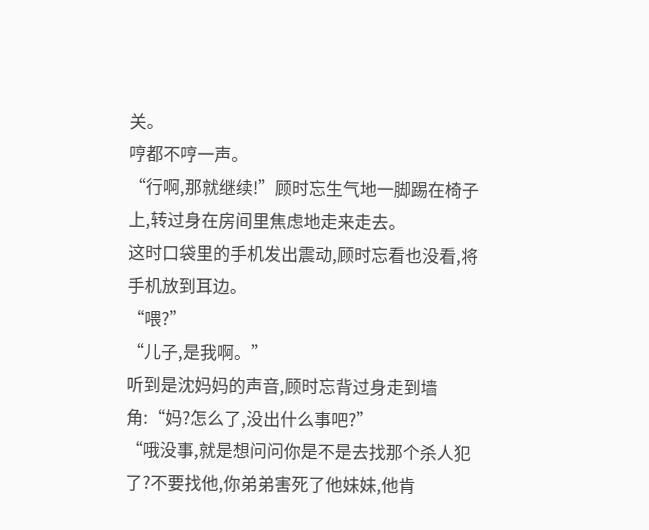关。
哼都不哼一声。
“行啊,那就继续!”顾时忘生气地一脚踢在椅子上,转过身在房间里焦虑地走来走去。
这时口袋里的手机发出震动,顾时忘看也没看,将手机放到耳边。
“喂?”
“儿子,是我啊。”
听到是沈妈妈的声音,顾时忘背过身走到墙角:“妈?怎么了,没出什么事吧?”
“哦没事,就是想问问你是不是去找那个杀人犯了?不要找他,你弟弟害死了他妹妹,他肯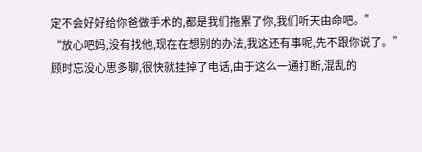定不会好好给你爸做手术的,都是我们拖累了你,我们听天由命吧。”
“放心吧妈,没有找他,现在在想别的办法,我这还有事呢,先不跟你说了。”
顾时忘没心思多聊,很快就挂掉了电话,由于这么一通打断,混乱的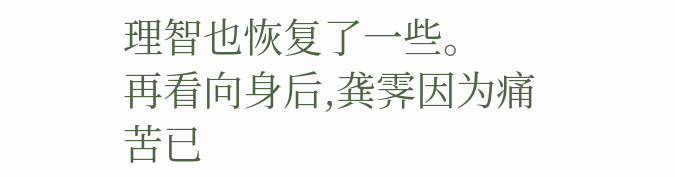理智也恢复了一些。
再看向身后,龚霁因为痛苦已